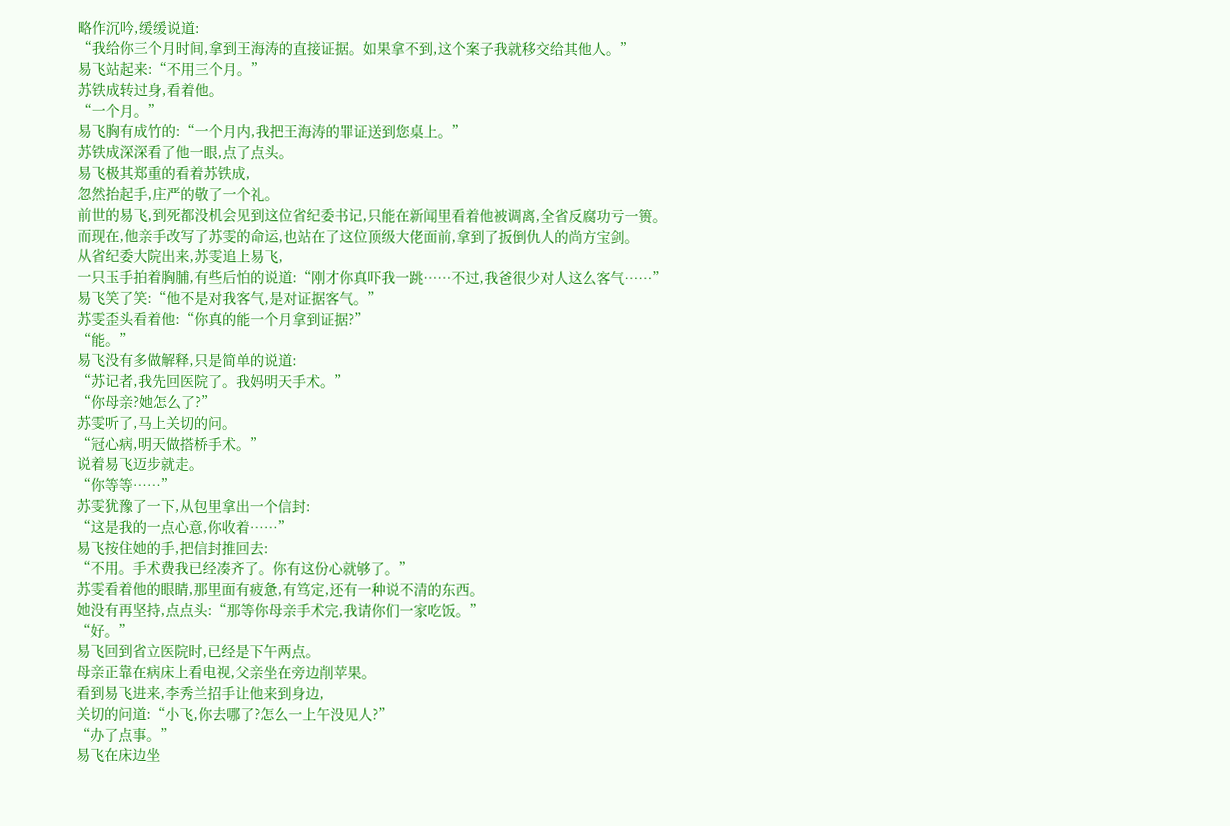略作沉吟,缓缓说道:
“我给你三个月时间,拿到王海涛的直接证据。如果拿不到,这个案子我就移交给其他人。”
易飞站起来:“不用三个月。”
苏铁成转过身,看着他。
“一个月。”
易飞胸有成竹的:“一个月内,我把王海涛的罪证送到您桌上。”
苏铁成深深看了他一眼,点了点头。
易飞极其郑重的看着苏铁成,
忽然抬起手,庄严的敬了一个礼。
前世的易飞,到死都没机会见到这位省纪委书记,只能在新闻里看着他被调离,全省反腐功亏一篑。
而现在,他亲手改写了苏雯的命运,也站在了这位顶级大佬面前,拿到了扳倒仇人的尚方宝剑。
从省纪委大院出来,苏雯追上易飞,
一只玉手拍着胸脯,有些后怕的说道:“刚才你真吓我一跳……不过,我爸很少对人这么客气……”
易飞笑了笑:“他不是对我客气,是对证据客气。”
苏雯歪头看着他:“你真的能一个月拿到证据?”
“能。”
易飞没有多做解释,只是简单的说道:
“苏记者,我先回医院了。我妈明天手术。”
“你母亲?她怎么了?”
苏雯听了,马上关切的问。
“冠心病,明天做搭桥手术。”
说着易飞迈步就走。
“你等等……”
苏雯犹豫了一下,从包里拿出一个信封:
“这是我的一点心意,你收着……”
易飞按住她的手,把信封推回去:
“不用。手术费我已经凑齐了。你有这份心就够了。”
苏雯看着他的眼睛,那里面有疲惫,有笃定,还有一种说不清的东西。
她没有再坚持,点点头:“那等你母亲手术完,我请你们一家吃饭。”
“好。”
易飞回到省立医院时,已经是下午两点。
母亲正靠在病床上看电视,父亲坐在旁边削苹果。
看到易飞进来,李秀兰招手让他来到身边,
关切的问道:“小飞,你去哪了?怎么一上午没见人?”
“办了点事。”
易飞在床边坐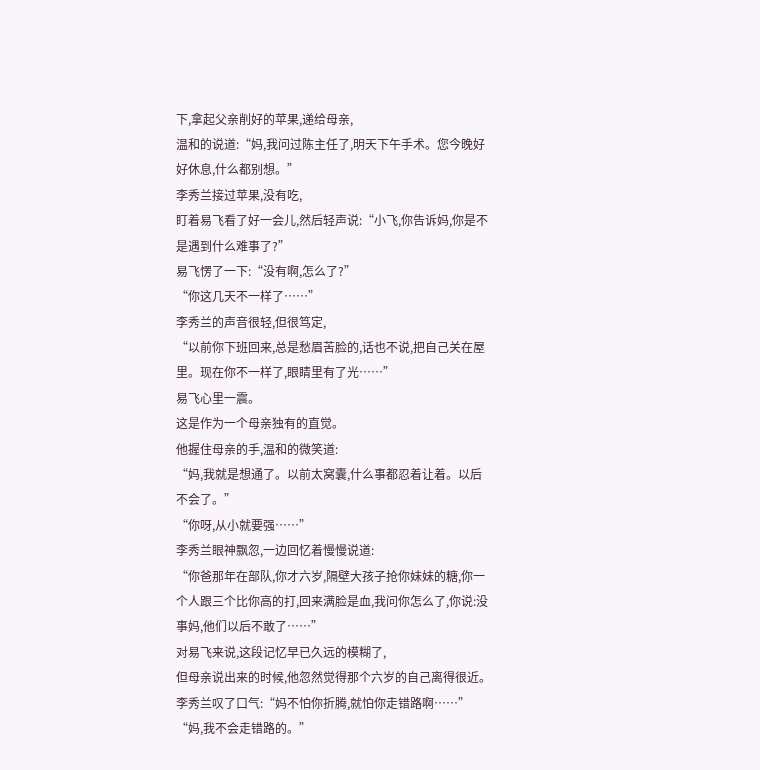下,拿起父亲削好的苹果,递给母亲,
温和的说道:“妈,我问过陈主任了,明天下午手术。您今晚好好休息,什么都别想。”
李秀兰接过苹果,没有吃,
盯着易飞看了好一会儿,然后轻声说:“小飞,你告诉妈,你是不是遇到什么难事了?”
易飞愣了一下:“没有啊,怎么了?”
“你这几天不一样了……”
李秀兰的声音很轻,但很笃定,
“以前你下班回来,总是愁眉苦脸的,话也不说,把自己关在屋里。现在你不一样了,眼睛里有了光……”
易飞心里一震。
这是作为一个母亲独有的直觉。
他握住母亲的手,温和的微笑道:
“妈,我就是想通了。以前太窝囊,什么事都忍着让着。以后不会了。”
“你呀,从小就要强……”
李秀兰眼神飘忽,一边回忆着慢慢说道:
“你爸那年在部队,你才六岁,隔壁大孩子抢你妹妹的糖,你一个人跟三个比你高的打,回来满脸是血,我问你怎么了,你说:没事妈,他们以后不敢了……”
对易飞来说,这段记忆早已久远的模糊了,
但母亲说出来的时候,他忽然觉得那个六岁的自己离得很近。
李秀兰叹了口气:“妈不怕你折腾,就怕你走错路啊……”
“妈,我不会走错路的。”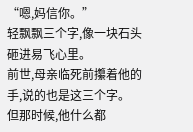“嗯,妈信你。”
轻飘飘三个字,像一块石头砸进易飞心里。
前世,母亲临死前攥着他的手,说的也是这三个字。
但那时候,他什么都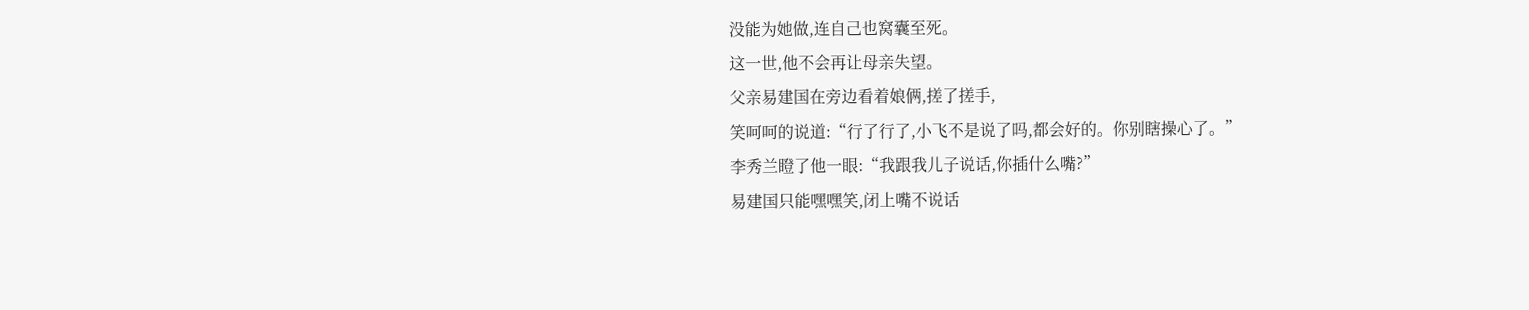没能为她做,连自己也窝囊至死。
这一世,他不会再让母亲失望。
父亲易建国在旁边看着娘俩,搓了搓手,
笑呵呵的说道:“行了行了,小飞不是说了吗,都会好的。你别瞎操心了。”
李秀兰瞪了他一眼:“我跟我儿子说话,你插什么嘴?”
易建国只能嘿嘿笑,闭上嘴不说话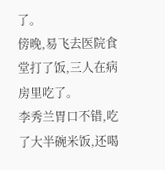了。
傍晚,易飞去医院食堂打了饭,三人在病房里吃了。
李秀兰胃口不错,吃了大半碗米饭,还喝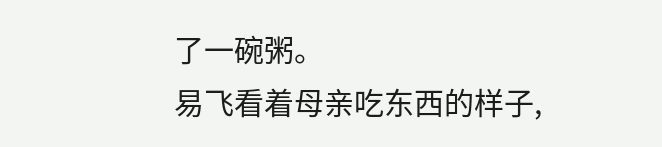了一碗粥。
易飞看着母亲吃东西的样子,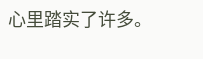心里踏实了许多。